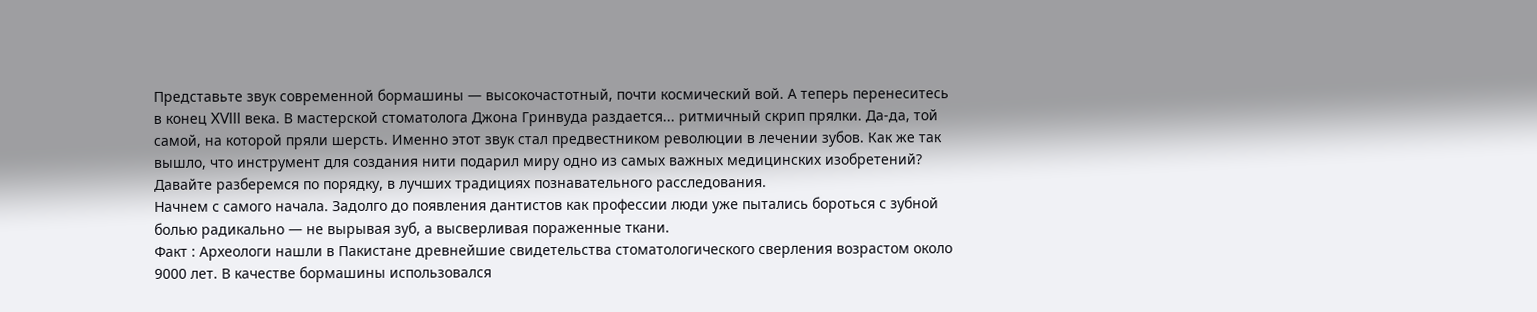Представьте звук современной бормашины — высокочастотный, почти космический вой. А теперь перенеситесь в конец XVIII века. В мастерской стоматолога Джона Гринвуда раздается... ритмичный скрип прялки. Да-да, той самой, на которой пряли шерсть. Именно этот звук стал предвестником революции в лечении зубов. Как же так вышло, что инструмент для создания нити подарил миру одно из самых важных медицинских изобретений? Давайте разберемся по порядку, в лучших традициях познавательного расследования.
Начнем с самого начала. Задолго до появления дантистов как профессии люди уже пытались бороться с зубной болью радикально — не вырывая зуб, а высверливая пораженные ткани.
Факт : Археологи нашли в Пакистане древнейшие свидетельства стоматологического сверления возрастом около 9000 лет. В качестве бормашины использовался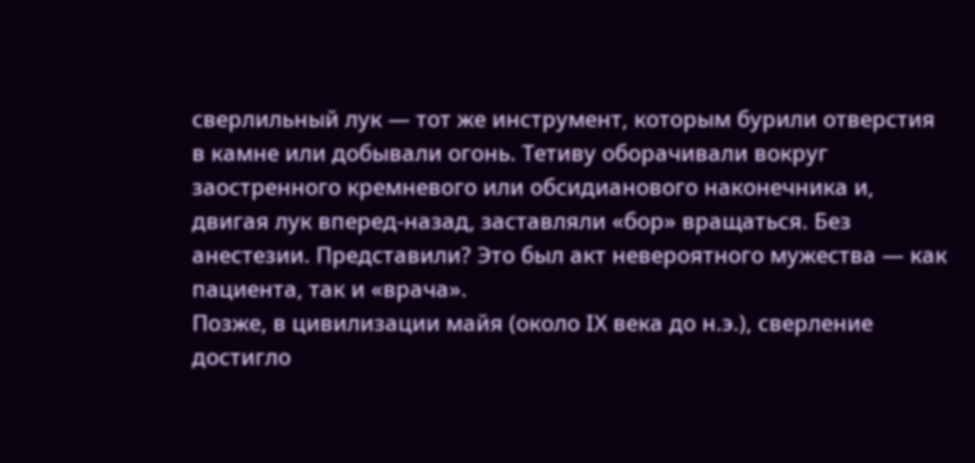сверлильный лук — тот же инструмент, которым бурили отверстия в камне или добывали огонь. Тетиву оборачивали вокруг заостренного кремневого или обсидианового наконечника и, двигая лук вперед-назад, заставляли «бор» вращаться. Без анестезии. Представили? Это был акт невероятного мужества — как пациента, так и «врача».
Позже, в цивилизации майя (около IХ века до н.э.), сверление достигло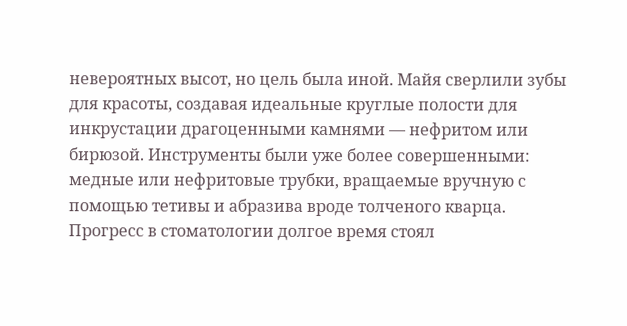невероятных высот, но цель была иной. Майя сверлили зубы для красоты, создавая идеальные круглые полости для инкрустации драгоценными камнями — нефритом или бирюзой. Инструменты были уже более совершенными: медные или нефритовые трубки, вращаемые вручную с помощью тетивы и абразива вроде толченого кварца.
Прогресс в стоматологии долгое время стоял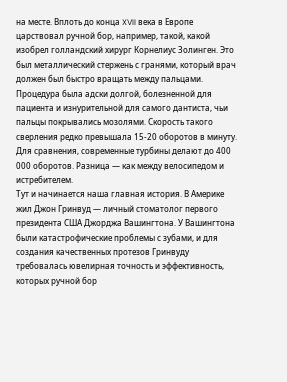на месте. Вплоть до конца XVII века в Европе царствовал ручной бор, например, такой, какой изобрел голландский хирург Корнелиус Золинген. Это был металлический стержень с гранями, который врач должен был быстро вращать между пальцами. Процедура была адски долгой, болезненной для пациента и изнурительной для самого дантиста, чьи пальцы покрывались мозолями. Скорость такого сверления редко превышала 15-20 оборотов в минуту. Для сравнения, современные турбины делают до 400 000 оборотов. Разница — как между велосипедом и истребителем.
Тут и начинается наша главная история. В Америке жил Джон Гринвуд — личный стоматолог первого президента США Джорджа Вашингтона. У Вашингтона были катастрофические проблемы с зубами, и для создания качественных протезов Гринвуду требовалась ювелирная точность и эффективность, которых ручной бор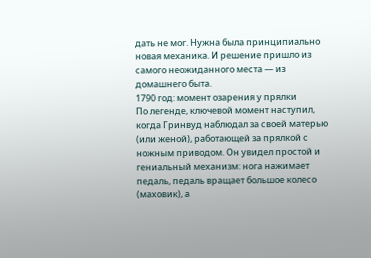дать не мог. Нужна была принципиально новая механика. И решение пришло из самого неожиданного места — из домашнего быта.
1790 год: момент озарения у прялки
По легенде, ключевой момент наступил, когда Гринвуд наблюдал за своей матерью (или женой), работающей за прялкой с ножным приводом. Он увидел простой и гениальный механизм: нога нажимает педаль, педаль вращает большое колесо (маховик), а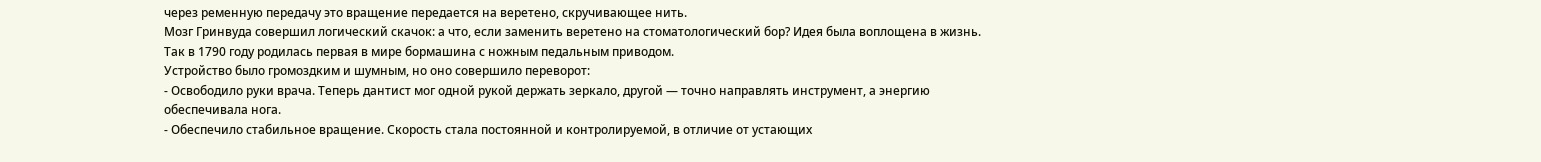через ременную передачу это вращение передается на веретено, скручивающее нить.
Мозг Гринвуда совершил логический скачок: а что, если заменить веретено на стоматологический бор? Идея была воплощена в жизнь. Так в 1790 году родилась первая в мире бормашина с ножным педальным приводом.
Устройство было громоздким и шумным, но оно совершило переворот:
- Освободило руки врача. Теперь дантист мог одной рукой держать зеркало, другой — точно направлять инструмент, а энергию обеспечивала нога.
- Обеспечило стабильное вращение. Скорость стала постоянной и контролируемой, в отличие от устающих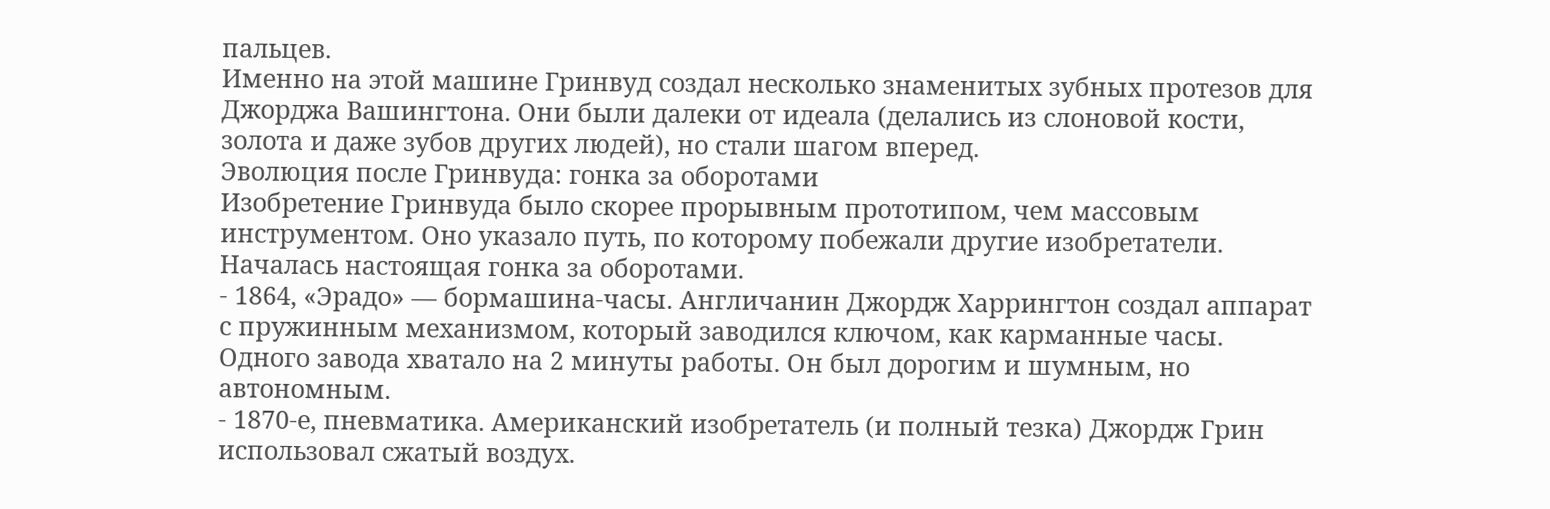пальцев.
Именно на этой машине Гринвуд создал несколько знаменитых зубных протезов для Джорджа Вашингтона. Они были далеки от идеала (делались из слоновой кости, золота и даже зубов других людей), но стали шагом вперед.
Эволюция после Гринвуда: гонка за оборотами
Изобретение Гринвуда было скорее прорывным прототипом, чем массовым инструментом. Оно указало путь, по которому побежали другие изобретатели. Началась настоящая гонка за оборотами.
- 1864, «Эрадо» — бормашина-часы. Англичанин Джордж Харрингтон создал аппарат с пружинным механизмом, который заводился ключом, как карманные часы. Одного завода хватало на 2 минуты работы. Он был дорогим и шумным, но автономным.
- 1870-е, пневматика. Американский изобретатель (и полный тезка) Джордж Грин использовал сжатый воздух.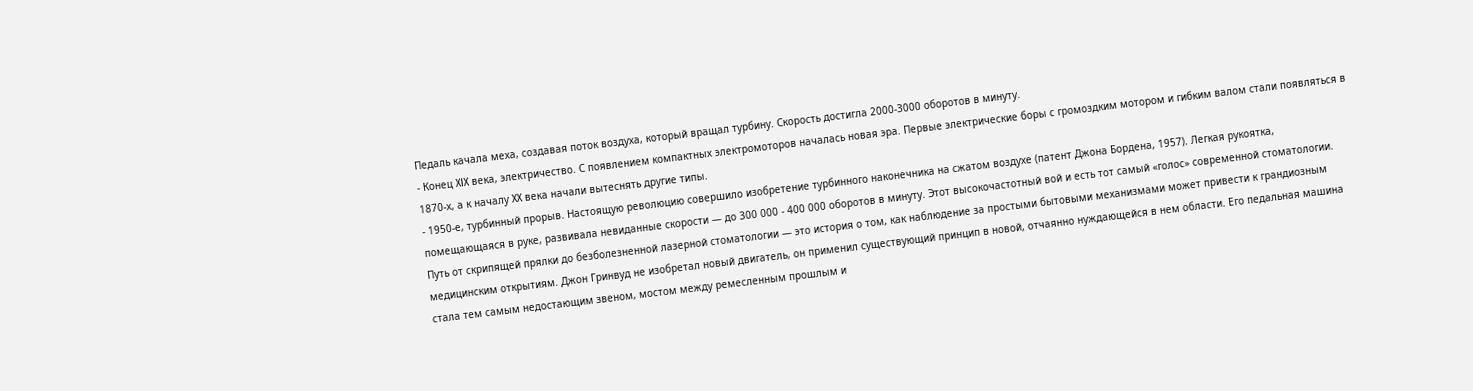Педаль качала меха, создавая поток воздуха, который вращал турбину. Скорость достигла 2000-3000 оборотов в минуту.
- Конец XIX века, электричество. С появлением компактных электромоторов началась новая эра. Первые электрические боры с громоздким мотором и гибким валом стали появляться в 1870-х, а к началу XX века начали вытеснять другие типы.
- 1950-е, турбинный прорыв. Настоящую революцию совершило изобретение турбинного наконечника на сжатом воздухе (патент Джона Бордена, 1957). Легкая рукоятка, помещающаяся в руке, развивала невиданные скорости — до 300 000 - 400 000 оборотов в минуту. Этот высокочастотный вой и есть тот самый «голос» современной стоматологии.
Путь от скрипящей прялки до безболезненной лазерной стоматологии — это история о том, как наблюдение за простыми бытовыми механизмами может привести к грандиозным медицинским открытиям. Джон Гринвуд не изобретал новый двигатель, он применил существующий принцип в новой, отчаянно нуждающейся в нем области. Его педальная машина стала тем самым недостающим звеном, мостом между ремесленным прошлым и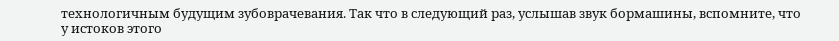технологичным будущим зубоврачевания. Так что в следующий раз, услышав звук бормашины, вспомните, что у истоков этого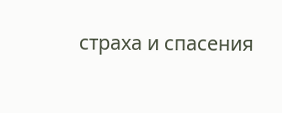страха и спасения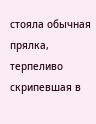стояла обычная прялка, терпеливо скрипевшая в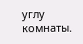углу комнаты.